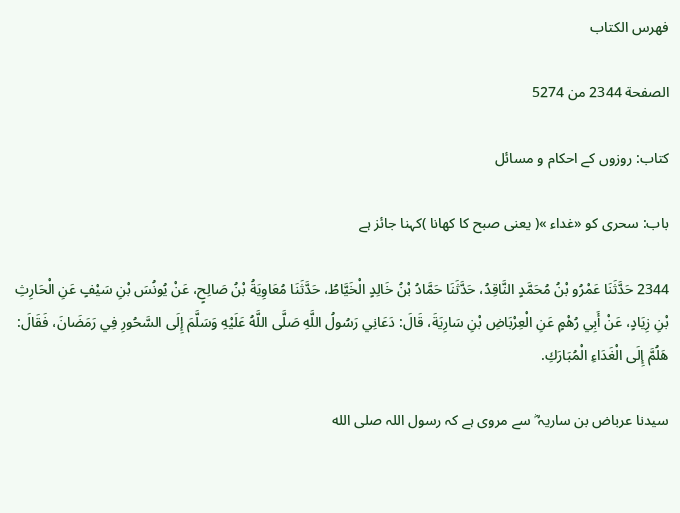فهرس الكتاب

الصفحة 2344 من 5274

کتاب: روزوں کے احکام و مسائل

باب: سحری کو «غداء »( یعنی صبح کا کھانا )کہنا جائز ہے

2344 حَدَّثَنَا عَمْرُو بْنُ مُحَمَّدٍ النَّاقِدُ، حَدَّثَنَا حَمَّادُ بْنُ خَالِدٍ الْخَيَّاطُ، حَدَّثَنَا مُعَاوِيَةُ بْنُ صَالِحٍ، عَنْ يُونُسَ بْنِ سَيْفٍ عَنِ الْحَارِثِ بْنِ زِيَادٍ، عَنْ أَبِي رُهْمٍ عَنِ الْعِرْبَاضِ بْنِ سَارِيَةَ، قَالَ: دَعَانِي رَسُولُ اللَّهِ صَلَّى اللَّهُ عَلَيْهِ وَسَلَّمَ إِلَى السَّحُورِ فِي رَمَضَانَ، فَقَالَ: هَلُمَّ إِلَى الْغَدَاءِ الْمُبَارَكِ.

سیدنا عرباض بن ساریہ ؓ سے مروی ہے کہ رسول اللہ صلى الله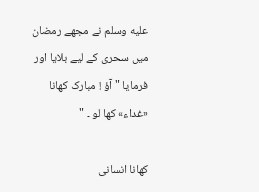عليه وسلم نے مجھے رمضان میں سحری کے لیے بلایا اور فرمایا " آؤ ! مبارک کھانا «غداء» کھا لو ۔ "

کھانا انسانی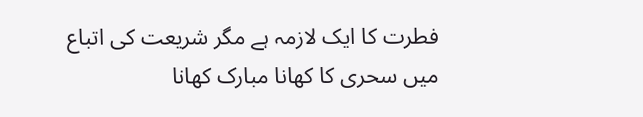فطرت کا ایک لازمہ ہے مگر شریعت کی اتباع میں سحری کا کھانا مبارک کھانا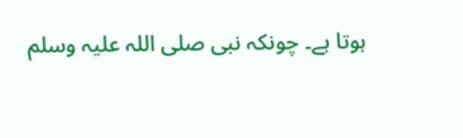ہوتا ہے۔ چونکہ نبی صلی اللہ علیہ وسلم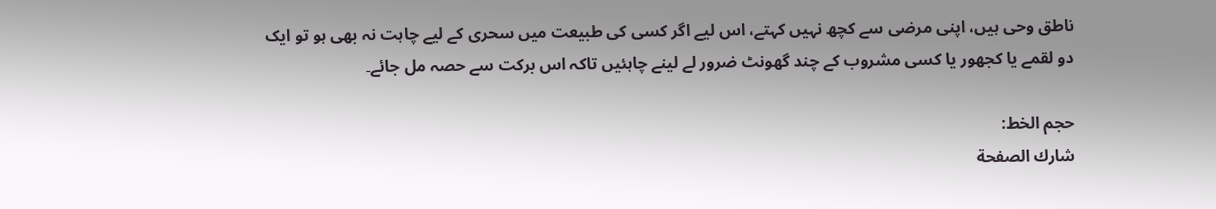ناطق وحی ہیں، اپنی مرضی سے کچھ نہیں کہتے، اس لیے اگر کسی کی طبیعت میں سحری کے لیے چاہت نہ بھی ہو تو ایک دو لقمے یا کجھور یا کسی مشروب کے چند گھونٹ ضرور لے لینے چاہئیں تاکہ اس برکت سے حصہ مل جائے۔

حجم الخط:
شارك الصفحة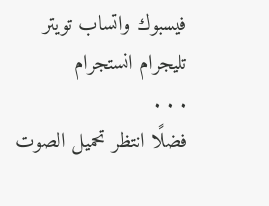فيسبوك واتساب تويتر تليجرام انستجرام
. . .
فضلًا انتظر تحميل الصوت